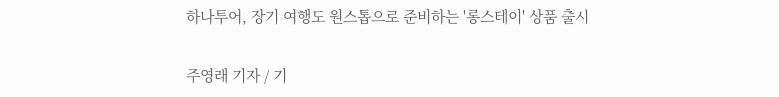하나투어, 장기 여행도 원스톱으로 준비하는 '롱스테이' 상품 출시

주영래 기자 / 기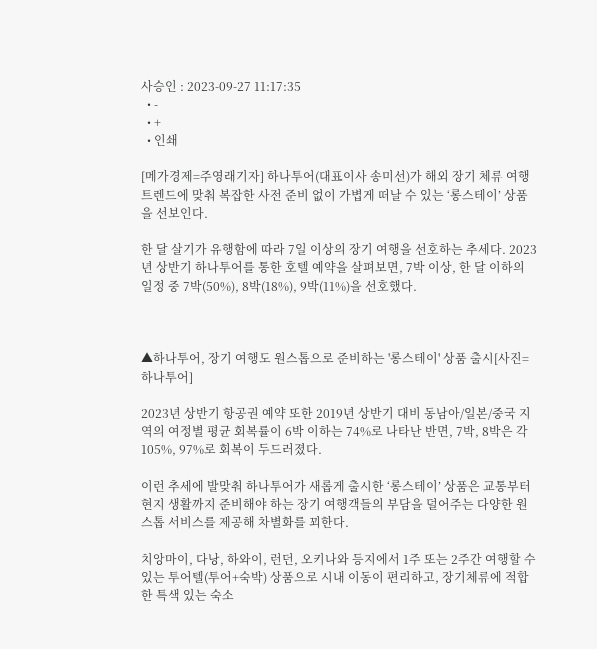사승인 : 2023-09-27 11:17:35
  • -
  • +
  • 인쇄

[메가경제=주영래기자] 하나투어(대표이사 송미선)가 해외 장기 체류 여행 트렌드에 맞춰 복잡한 사전 준비 없이 가볍게 떠날 수 있는 ‘롱스테이’ 상품을 선보인다.

한 달 살기가 유행함에 따라 7일 이상의 장기 여행을 선호하는 추세다. 2023년 상반기 하나투어를 통한 호텔 예약을 살펴보면, 7박 이상, 한 달 이하의 일정 중 7박(50%), 8박(18%), 9박(11%)을 선호했다.



▲하나투어, 장기 여행도 원스톱으로 준비하는 '롱스테이' 상품 출시[사진=하나투어]

2023년 상반기 항공권 예약 또한 2019년 상반기 대비 동남아/일본/중국 지역의 여정별 평균 회복률이 6박 이하는 74%로 나타난 반면, 7박, 8박은 각 105%, 97%로 회복이 두드러졌다.

이런 추세에 발맞춰 하나투어가 새롭게 출시한 ‘롱스테이’ 상품은 교통부터 현지 생활까지 준비해야 하는 장기 여행객들의 부담을 덜어주는 다양한 원스톱 서비스를 제공해 차별화를 꾀한다.

치앙마이, 다낭, 하와이, 런던, 오키나와 등지에서 1주 또는 2주간 여행할 수 있는 투어텔(투어+숙박) 상품으로 시내 이동이 편리하고, 장기체류에 적합한 특색 있는 숙소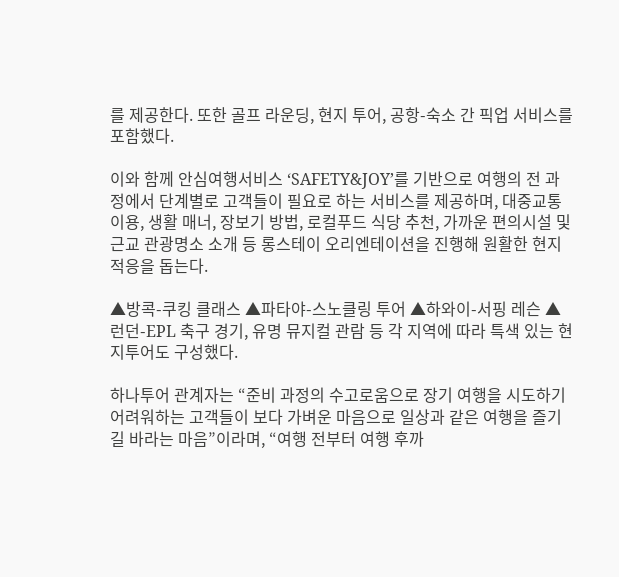를 제공한다. 또한 골프 라운딩, 현지 투어, 공항-숙소 간 픽업 서비스를 포함했다.

이와 함께 안심여행서비스 ‘SAFETY&JOY’를 기반으로 여행의 전 과정에서 단계별로 고객들이 필요로 하는 서비스를 제공하며, 대중교통 이용, 생활 매너, 장보기 방법, 로컬푸드 식당 추천, 가까운 편의시설 및 근교 관광명소 소개 등 롱스테이 오리엔테이션을 진행해 원활한 현지 적응을 돕는다.

▲방콕-쿠킹 클래스 ▲파타야-스노클링 투어 ▲하와이-서핑 레슨 ▲런던-EPL 축구 경기, 유명 뮤지컬 관람 등 각 지역에 따라 특색 있는 현지투어도 구성했다.

하나투어 관계자는 “준비 과정의 수고로움으로 장기 여행을 시도하기 어려워하는 고객들이 보다 가벼운 마음으로 일상과 같은 여행을 즐기길 바라는 마음”이라며, “여행 전부터 여행 후까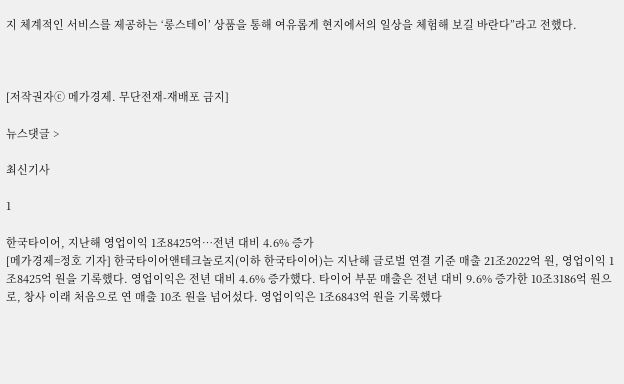지 체계적인 서비스를 제공하는 ‘롱스테이’ 상품을 통해 여유롭게 현지에서의 일상을 체험해 보길 바란다”라고 전했다.



[저작권자ⓒ 메가경제. 무단전재-재배포 금지]

뉴스댓글 >

최신기사

1

한국타이어, 지난해 영업이익 1조8425억…전년 대비 4.6% 증가
[메가경제=정호 기자] 한국타이어앤테크놀로지(이하 한국타이어)는 지난해 글로벌 연결 기준 매출 21조2022억 원, 영업이익 1조8425억 원을 기록했다. 영업이익은 전년 대비 4.6% 증가했다. 타이어 부문 매출은 전년 대비 9.6% 증가한 10조3186억 원으로, 창사 이래 처음으로 연 매출 10조 원을 넘어섰다. 영업이익은 1조6843억 원을 기록했다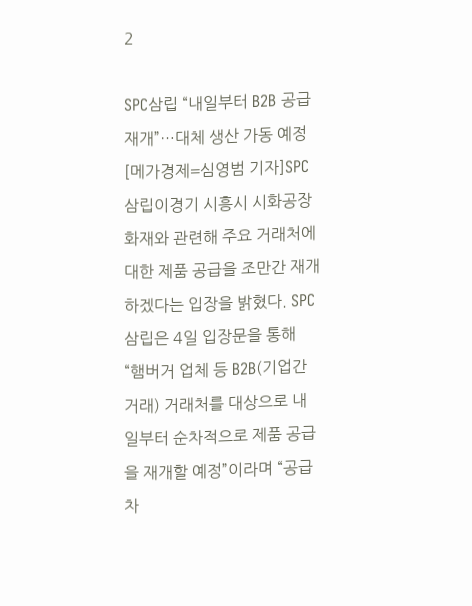2

SPC삼립 “내일부터 B2B 공급 재개”…대체 생산 가동 예정
[메가경제=심영범 기자]SPC삼립이경기 시흥시 시화공장 화재와 관련해 주요 거래처에 대한 제품 공급을 조만간 재개하겠다는 입장을 밝혔다. SPC삼립은 4일 입장문을 통해 “햄버거 업체 등 B2B(기업간 거래) 거래처를 대상으로 내일부터 순차적으로 제품 공급을 재개할 예정”이라며 “공급 차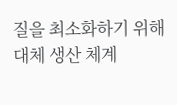질을 최소화하기 위해 대체 생산 체계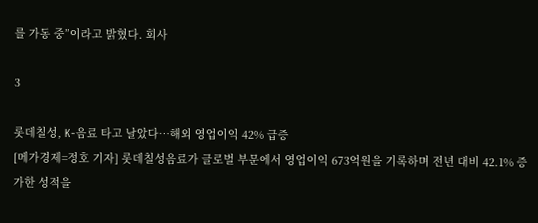를 가동 중”이라고 밝혔다. 회사

3

롯데칠성, K-음료 타고 날았다…해외 영업이익 42% 급증
[메가경제=정호 기자] 롯데칠성음료가 글로벌 부문에서 영업이익 673억원을 기록하며 전년 대비 42.1% 증가한 성적을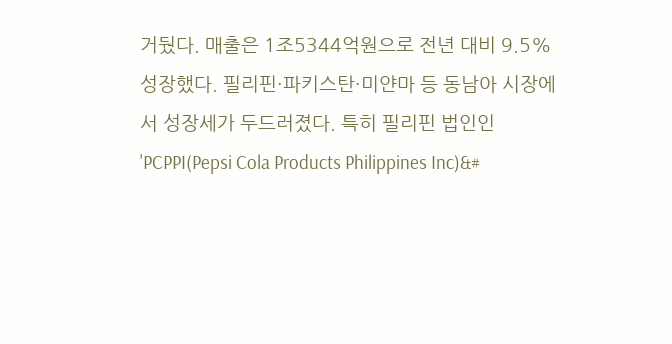거뒀다. 매출은 1조5344억원으로 전년 대비 9.5% 성장했다. 필리핀·파키스탄·미얀마 등 동남아 시장에서 성장세가 두드러졌다. 특히 필리핀 법인인 'PCPPI(Pepsi Cola Products Philippines Inc)&#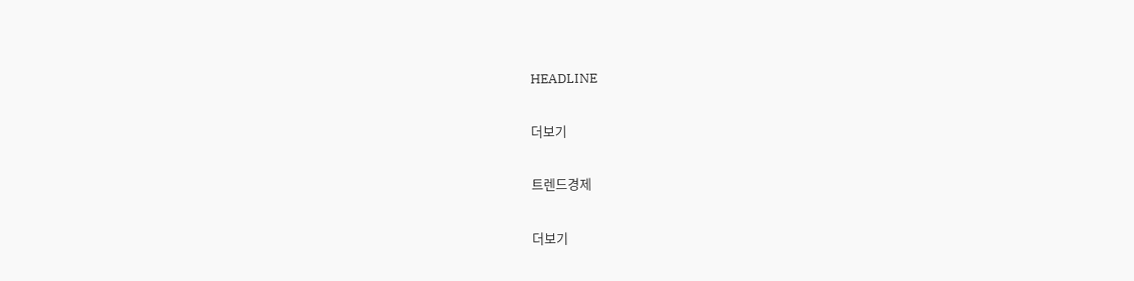HEADLINE

더보기

트렌드경제

더보기